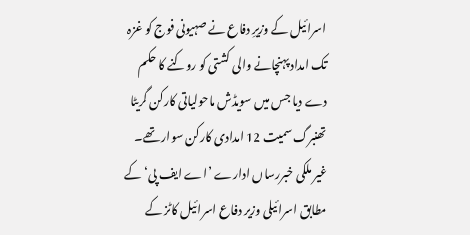اسرائیل کے وزیرِ دفاع نے صہیونی فوج کو غزہ تک امداد پہنچانے والی کشتی کو روکنے کا حکم دے دیا جس میں سویڈش ماحولیاتی کارکن گریٹا تھنبرگ سمیت 12 امدادی کارکن سوار تھے۔
غیر ملکی خبررساں ادارے ’اے ایف پی‘ کے مطابق اسرائیلی وزیر دفاع اسرائیل کاٹز کے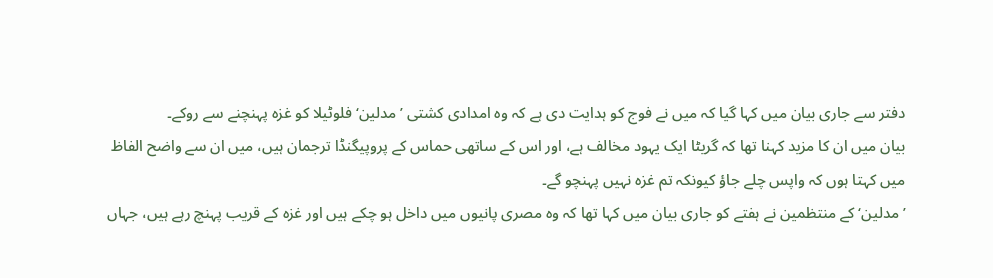دفتر سے جاری بیان میں کہا گیا کہ میں نے فوج کو ہدایت دی ہے کہ وہ امدادی کشتی ’مدلین‘ فلوٹیلا کو غزہ پہنچنے سے روکے۔
بیان میں ان کا مزید کہنا تھا کہ گریٹا ایک یہود مخالف ہے، اور اس کے ساتھی حماس کے پروپیگنڈا ترجمان ہیں، میں ان سے واضح الفاظ میں کہتا ہوں کہ واپس چلے جاؤ کیونکہ تم غزہ نہیں پہنچو گے۔
’مدلین‘ کے منتظمین نے ہفتے کو جاری بیان میں کہا تھا کہ وہ مصری پانیوں میں داخل ہو چکے ہیں اور غزہ کے قریب پہنچ رہے ہیں، جہاں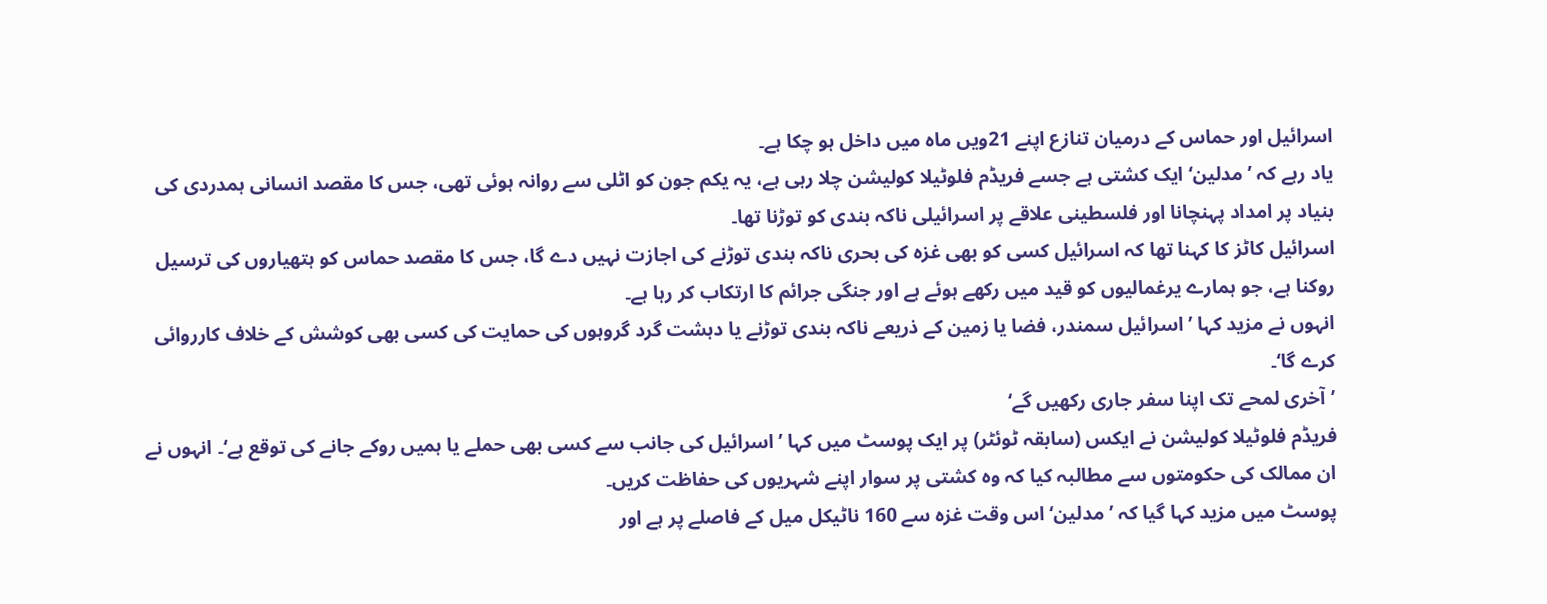اسرائیل اور حماس کے درمیان تنازع اپنے 21ویں ماہ میں داخل ہو چکا ہے۔
یاد رہے کہ ’مدلین‘ ایک کشتی ہے جسے فریڈم فلوٹیلا کولیشن چلا رہی ہے، یہ یکم جون کو اٹلی سے روانہ ہوئی تھی، جس کا مقصد انسانی ہمدردی کی بنیاد پر امداد پہنچانا اور فلسطینی علاقے پر اسرائیلی ناکہ بندی کو توڑنا تھا۔
اسرائیل کاٹز کا کہنا تھا کہ اسرائیل کسی کو بھی غزہ کی بحری ناکہ بندی توڑنے کی اجازت نہیں دے گا، جس کا مقصد حماس کو ہتھیاروں کی ترسیل روکنا ہے، جو ہمارے یرغمالیوں کو قید میں رکھے ہوئے ہے اور جنگی جرائم کا ارتکاب کر رہا ہے۔
انہوں نے مزید کہا ’اسرائیل سمندر، فضا یا زمین کے ذریعے ناکہ بندی توڑنے یا دہشت گرد گروہوں کی حمایت کی کسی بھی کوشش کے خلاف کارروائی کرے گا‘۔
’آخری لمحے تک اپنا سفر جاری رکھیں گے‘
فریڈم فلوٹیلا کولیشن نے ایکس (سابقہ ٹوئٹر) پر ایک پوسٹ میں کہا ’اسرائیل کی جانب سے کسی بھی حملے یا ہمیں روکے جانے کی توقع ہے‘۔ انہوں نے ان ممالک کی حکومتوں سے مطالبہ کیا کہ وہ کشتی پر سوار اپنے شہریوں کی حفاظت کریں۔
پوسٹ میں مزید کہا گیا کہ ’مدلین‘ اس وقت غزہ سے 160 ناٹیکل میل کے فاصلے پر ہے اور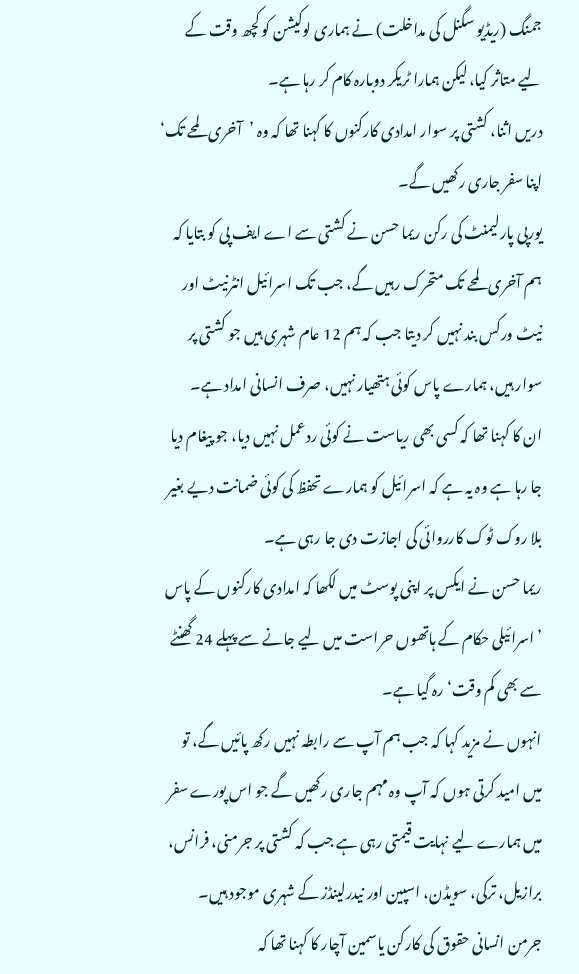جمنگ (ریڈیو سگنل کی مداخلت) نے ہماری لوکیشن کو کچھ وقت کے لیے متاثر کیا، لیکن ہمارا ٹریکر دوبارہ کام کر رہا ہے۔
دریں اثنا، کشتی پر سوار امدادی کارکنوں کا کہنا تھا کہ وہ ’آخری لمحے تک‘ اپنا سفر جاری رکھیں گے۔
یورپی پارلیمنٹ کی رکن ریما حسن نے کشتی سے اے ایف پی کو بتایا کہ ہم آخری لمحے تک متحرک رہیں گے، جب تک اسرائیل انٹرنیٹ اور نیٹ ورکس بند نہیں کر دیتا جب کہ ہم 12 عام شہری ہیں جو کشتی پر سوار ہیں، ہمارے پاس کوئی ہتھیار نہیں، صرف انسانی امداد ہے۔
ان کا کہنا تھا کہ کسی بھی ریاست نے کوئی ردعمل نہیں دیا، جو پیغام دیا جا رہا ہے وہ یہ ہے کہ اسرائیل کو ہمارے تحفظ کی کوئی ضمانت دیے بغیر بلا روک ٹوک کارروائی کی اجازت دی جا رہی ہے۔
ریما حسن نے ایکس پر اپنی پوسٹ میں لکھا کہ امدادی کارکنوں کے پاس ’اسرائیلی حکام کے ہاتھوں حراست میں لیے جانے سے پہلے 24 گھنٹے سے بھی کم وقت‘ رہ گیا ہے۔
انہوں نے مزید کہا کہ جب ہم آپ سے رابطہ نہیں رکھ پائیں گے، تو میں امید کرتی ہوں کہ آپ وہ مہم جاری رکھیں گے جو اس پورے سفر میں ہمارے لیے نہایت قیمتی رہی ہے جب کہ کشتی پر جرمنی، فرانس، برازیل، ترکی، سویڈن، اسپین اور نیدرلینڈز کے شہری موجود ہیں۔
جرمن انسانی حقوق کی کارکن یاسمین آچار کا کہنا تھا کہ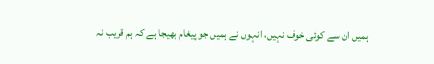ہمیں ان سے کوئی خوف نہیں، انہوں نے ہمیں جو پیغام بھیجا ہے کہ ہم قریب نہ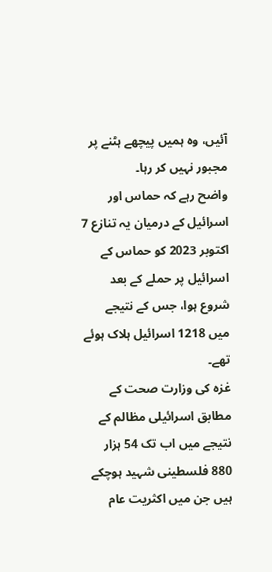آئیں، وہ ہمیں پیچھے ہٹنے پر مجبور نہیں کر رہا۔
واضح رہے کہ حماس اور اسرائیل کے درمیان یہ تنازع 7 اکتوبر 2023 کو حماس کے اسرائیل پر حملے کے بعد شروع ہوا، جس کے نتیجے میں 1218 اسرائیل ہلاک ہوئے تھے۔
غزہ کی وزارت صحت کے مطابق اسرائیلی مظالم کے نتیجے میں اب تک 54 ہزار 880 فلسطینی شہید ہوچکے ہیں جن میں اکثریت عام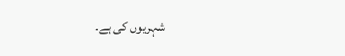شہریوں کی ہے۔